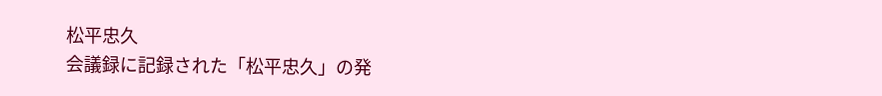松平忠久
会議録に記録された「松平忠久」の発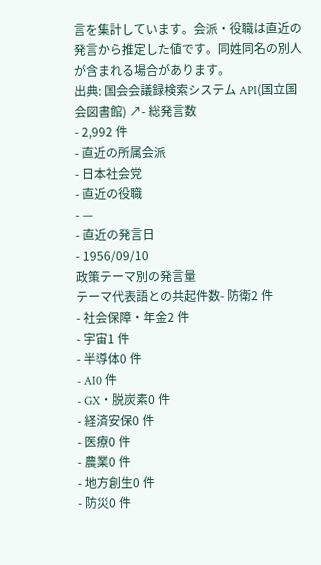言を集計しています。会派・役職は直近の発言から推定した値です。同姓同名の別人が含まれる場合があります。
出典: 国会会議録検索システム API(国立国会図書館) ↗- 総発言数
- 2,992 件
- 直近の所属会派
- 日本社会党
- 直近の役職
- —
- 直近の発言日
- 1956/09/10
政策テーマ別の発言量
テーマ代表語との共起件数- 防衛2 件
- 社会保障・年金2 件
- 宇宙1 件
- 半導体0 件
- AI0 件
- GX・脱炭素0 件
- 経済安保0 件
- 医療0 件
- 農業0 件
- 地方創生0 件
- 防災0 件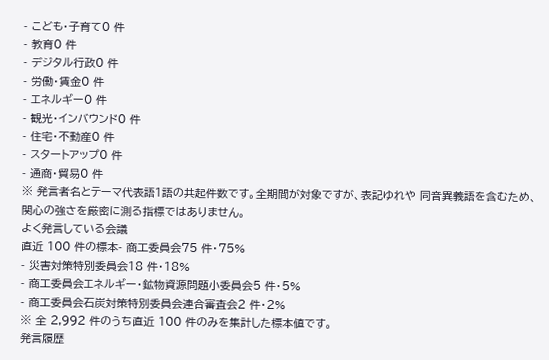- こども・子育て0 件
- 教育0 件
- デジタル行政0 件
- 労働・賃金0 件
- エネルギー0 件
- 観光・インバウンド0 件
- 住宅・不動産0 件
- スタートアップ0 件
- 通商・貿易0 件
※ 発言者名とテーマ代表語1語の共起件数です。全期間が対象ですが、表記ゆれや 同音異義語を含むため、関心の強さを厳密に測る指標ではありません。
よく発言している会議
直近 100 件の標本- 商工委員会75 件・75%
- 災害対策特別委員会18 件・18%
- 商工委員会エネルギー・鉱物資源問題小委員会5 件・5%
- 商工委員会石炭対策特別委員会連合審査会2 件・2%
※ 全 2,992 件のうち直近 100 件のみを集計した標本値です。
発言履歴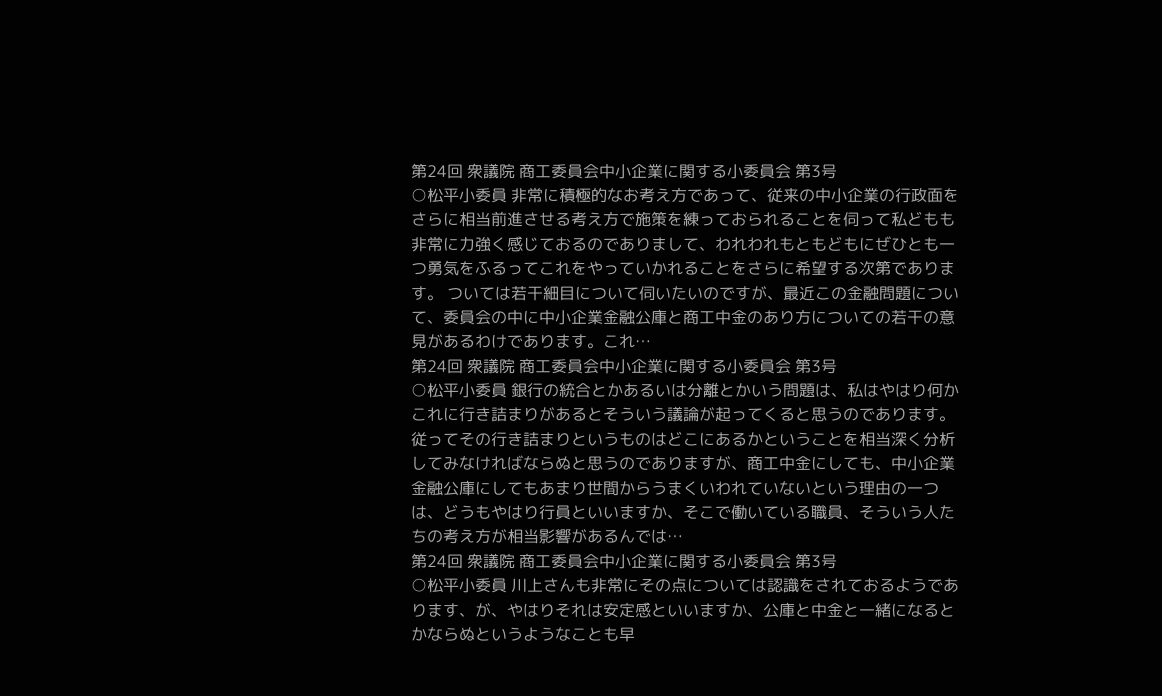第24回 衆議院 商工委員会中小企業に関する小委員会 第3号
○松平小委員 非常に積極的なお考え方であって、従来の中小企業の行政面をさらに相当前進させる考え方で施策を練っておられることを伺って私どもも非常に力強く感じておるのでありまして、われわれもともどもにぜひとも一つ勇気をふるってこれをやっていかれることをさらに希望する次第であります。 ついては若干細目について伺いたいのですが、最近この金融問題について、委員会の中に中小企業金融公庫と商工中金のあり方についての若干の意見があるわけであります。これ…
第24回 衆議院 商工委員会中小企業に関する小委員会 第3号
○松平小委員 銀行の統合とかあるいは分離とかいう問題は、私はやはり何かこれに行き詰まりがあるとそういう議論が起ってくると思うのであります。従ってその行き詰まりというものはどこにあるかということを相当深く分析してみなければならぬと思うのでありますが、商工中金にしても、中小企業金融公庫にしてもあまり世間からうまくいわれていないという理由の一つは、どうもやはり行員といいますか、そこで働いている職員、そういう人たちの考え方が相当影響があるんでは…
第24回 衆議院 商工委員会中小企業に関する小委員会 第3号
○松平小委員 川上さんも非常にその点については認識をされておるようであります、が、やはりそれは安定感といいますか、公庫と中金と一緒になるとかならぬというようなことも早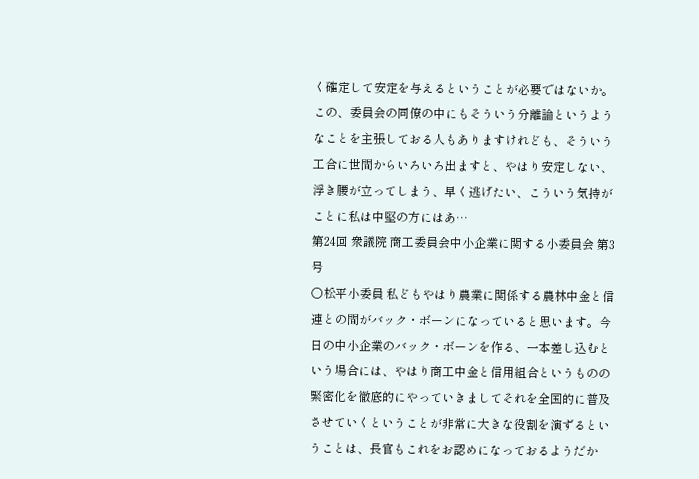く確定して安定を与えるということが必要ではないか。この、委員会の同僚の中にもそういう分離論というようなことを主張しておる人もありますけれども、そういう工合に世間からいろいろ出ますと、やはり安定しない、浮き腰が立ってしまう、早く逃げたい、こういう気持がことに私は中堅の方にはあ…
第24回 衆議院 商工委員会中小企業に関する小委員会 第3号
○松平小委員 私どもやはり農業に関係する農林中金と信連との間がバック・ボーンになっていると思います。今日の中小企業のバック・ボーンを作る、一本差し込むという場合には、やはり商工中金と信用組合というものの緊密化を徹底的にやっていきましてそれを全国的に普及させていくということが非常に大きな役割を演ずるということは、長官もこれをお認めになっておるようだか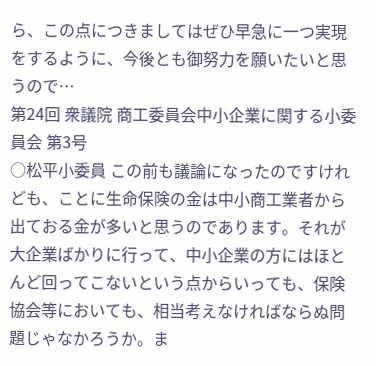ら、この点につきましてはぜひ早急に一つ実現をするように、今後とも御努力を願いたいと思うので…
第24回 衆議院 商工委員会中小企業に関する小委員会 第3号
○松平小委員 この前も議論になったのですけれども、ことに生命保険の金は中小商工業者から出ておる金が多いと思うのであります。それが大企業ばかりに行って、中小企業の方にはほとんど回ってこないという点からいっても、保険協会等においても、相当考えなければならぬ問題じゃなかろうか。ま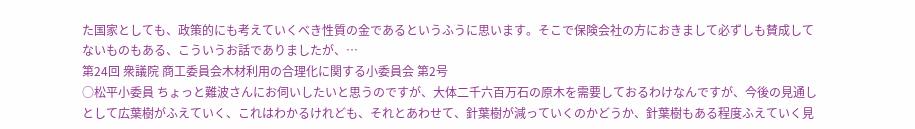た国家としても、政策的にも考えていくべき性質の金であるというふうに思います。そこで保険会社の方におきまして必ずしも賛成してないものもある、こういうお話でありましたが、…
第24回 衆議院 商工委員会木材利用の合理化に関する小委員会 第2号
○松平小委員 ちょっと難波さんにお伺いしたいと思うのですが、大体二千六百万石の原木を需要しておるわけなんですが、今後の見通しとして広葉樹がふえていく、これはわかるけれども、それとあわせて、針葉樹が減っていくのかどうか、針葉樹もある程度ふえていく見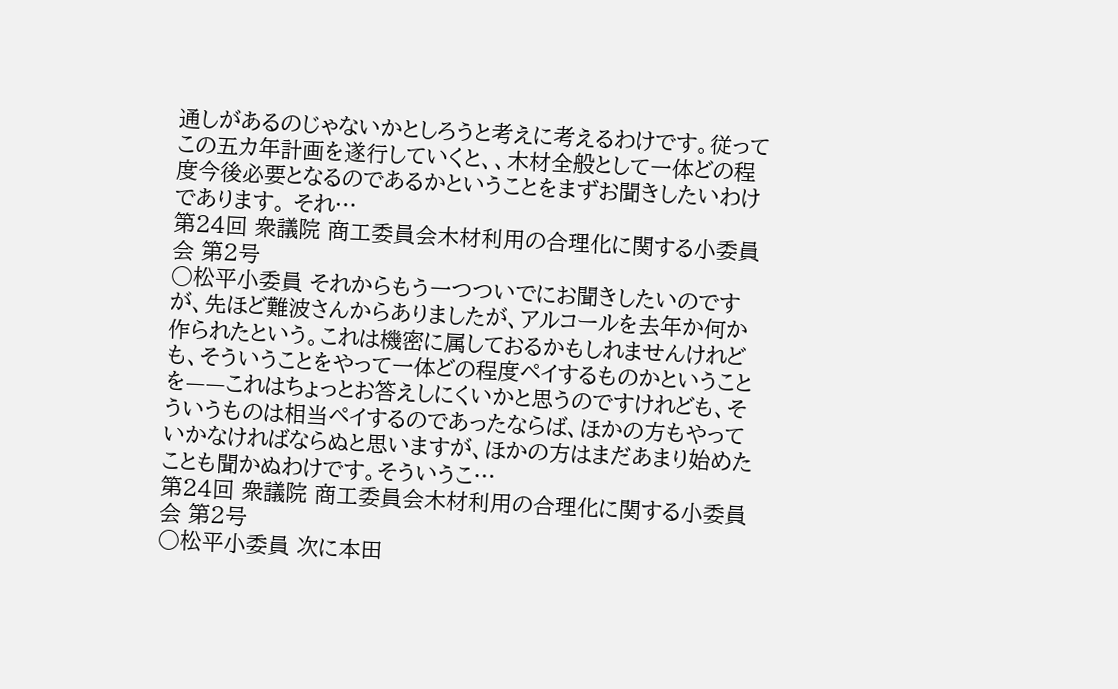通しがあるのじゃないかとしろうと考えに考えるわけです。従ってこの五カ年計画を遂行していくと、、木材全般として一体どの程度今後必要となるのであるかということをまずお聞きしたいわけであります。 それ…
第24回 衆議院 商工委員会木材利用の合理化に関する小委員会 第2号
○松平小委員 それからもう一つついでにお聞きしたいのですが、先ほど難波さんからありましたが、アルコールを去年か何か作られたという。これは機密に属しておるかもしれませんけれども、そういうことをやって一体どの程度ペイするものかということを——これはちょっとお答えしにくいかと思うのですけれども、そういうものは相当ペイするのであったならば、ほかの方もやっていかなければならぬと思いますが、ほかの方はまだあまり始めたことも聞かぬわけです。そういうこ…
第24回 衆議院 商工委員会木材利用の合理化に関する小委員会 第2号
○松平小委員 次に本田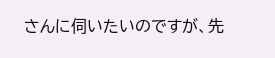さんに伺いたいのですが、先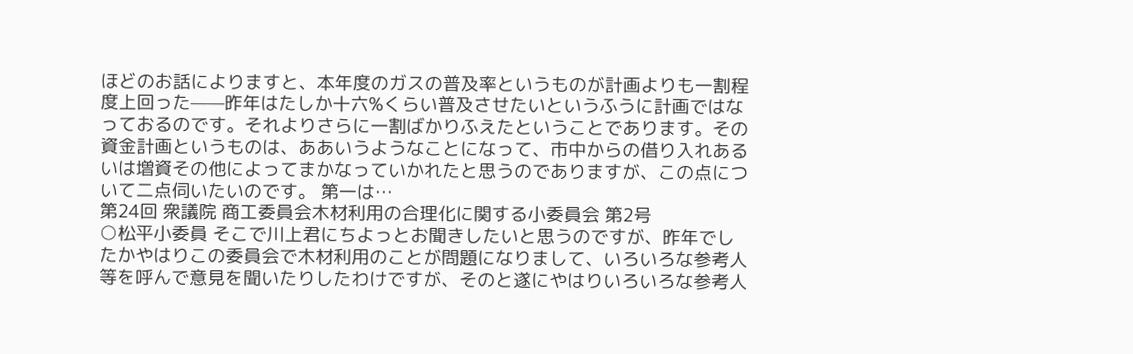ほどのお話によりますと、本年度のガスの普及率というものが計画よりも一割程度上回った——昨年はたしか十六%くらい普及させたいというふうに計画ではなっておるのです。それよりさらに一割ばかりふえたということであります。その資金計画というものは、ああいうようなことになって、市中からの借り入れあるいは増資その他によってまかなっていかれたと思うのでありますが、この点について二点伺いたいのです。 第一は…
第24回 衆議院 商工委員会木材利用の合理化に関する小委員会 第2号
○松平小委員 そこで川上君にちよっとお聞きしたいと思うのですが、昨年でしたかやはりこの委員会で木材利用のことが問題になりまして、いろいろな参考人等を呼んで意見を聞いたりしたわけですが、そのと遂にやはりいろいろな参考人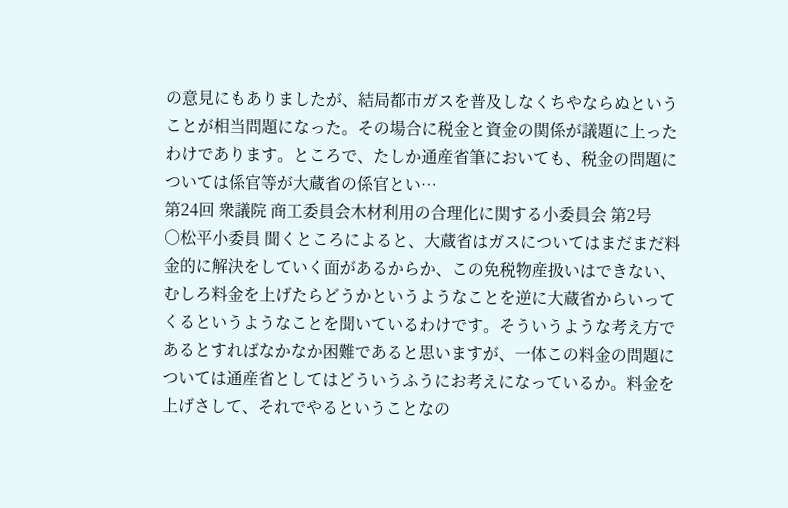の意見にもありましたが、結局都市ガスを普及しなくちやならぬということが相当問題になった。その場合に税金と資金の関係が議題に上ったわけであります。ところで、たしか通産省筆においても、税金の問題については係官等が大蔵省の係官とい…
第24回 衆議院 商工委員会木材利用の合理化に関する小委員会 第2号
○松平小委員 聞くところによると、大蔵省はガスについてはまだまだ料金的に解決をしていく面があるからか、この免税物産扱いはできない、むしろ料金を上げたらどうかというようなことを逆に大蔵省からいってくるというようなことを聞いているわけです。そういうような考え方であるとすればなかなか困難であると思いますが、一体この料金の問題については通産省としてはどういうふうにお考えになっているか。料金を上げさして、それでやるということなの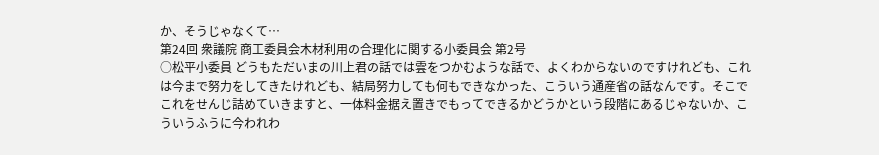か、そうじゃなくて…
第24回 衆議院 商工委員会木材利用の合理化に関する小委員会 第2号
○松平小委員 どうもただいまの川上君の話では雲をつかむような話で、よくわからないのですけれども、これは今まで努力をしてきたけれども、結局努力しても何もできなかった、こういう通産省の話なんです。そこでこれをせんじ詰めていきますと、一体料金据え置きでもってできるかどうかという段階にあるじゃないか、こういうふうに今われわ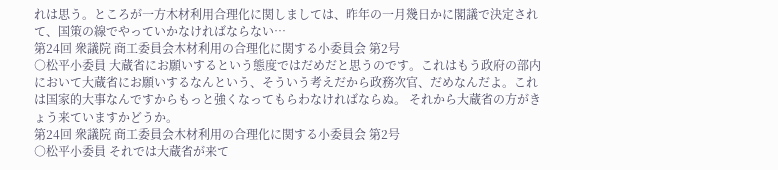れは思う。ところが一方木材利用合理化に関しましては、昨年の一月幾日かに閣議で決定されて、国策の線でやっていかなければならない…
第24回 衆議院 商工委員会木材利用の合理化に関する小委員会 第2号
○松平小委員 大蔵省にお願いするという態度ではだめだと思うのです。これはもう政府の部内において大蔵省にお願いするなんという、そういう考えだから政務次官、だめなんだよ。これは国家的大事なんですからもっと強くなってもらわなければならぬ。 それから大蔵省の方がきょう来ていますかどうか。
第24回 衆議院 商工委員会木材利用の合理化に関する小委員会 第2号
○松平小委員 それでは大蔵省が来て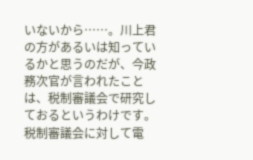いないから……。川上君の方があるいは知っているかと思うのだが、今政務次官が言われたことは、税制審議会で研究しておるというわけです。税制審議会に対して電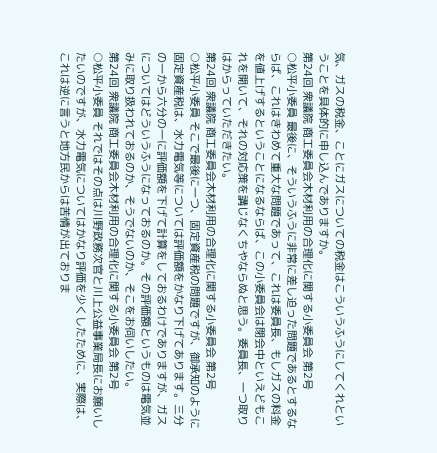気、ガスの税金、ことにガスについての税金はこういうふうにしてくれということを具体的に申し込んでありますか。
第24回 衆議院 商工委員会木材利用の合理化に関する小委員会 第2号
○松平小委員 最後に、そういうふうに非常に差し迫った問題であるとするならば、これはきわめて重大な問題であって、これは委員長、もしガスの料金を値上げするということになるならば、この小委員会は閉会中といえどもこれを開いて、それの対応策を講じなくちやならぬと思う。委員長、一つ取りはからっていただきたい。
第24回 衆議院 商工委員会木材利用の合理化に関する小委員会 第2号
○松平小委員 そこで最後に一つ、固定資産税の問題ですが、御承知のように固定資産税は、水力電気等については評価額をかなり下げてあります。三分の一から六分の一に評価額を下げて計算をしておるわけでありますが、ガスについてはどういうふうになっておるのか。その評価額というものは電気並みに取り扱われておるのか、そうでないのか、そこをお伺いしたい。
第24回 衆議院 商工委員会木材利用の合理化に関する小委員会 第2号
○松平小委員 それではその点は川野政務次官と川上公益事業局長にお願いしたいのですが、水力電気についてはかなり評価を少くしたために、実際は、これは逆に言うと地方民からは苦情が出ておりま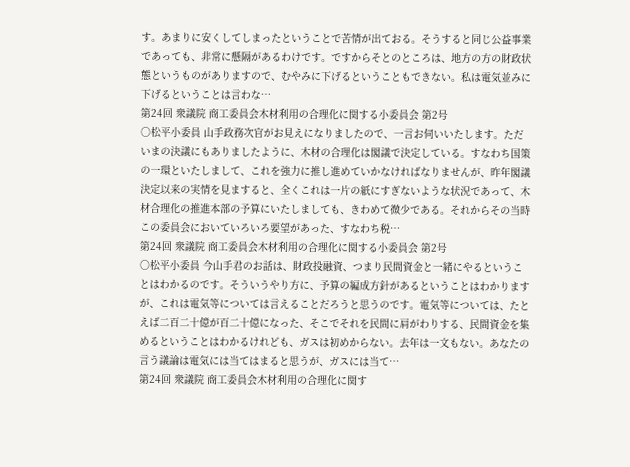す。あまりに安くしてしまったということで苦情が出ておる。そうすると同じ公益事業であっても、非常に懸隔があるわけです。ですからそとのところは、地方の方の財政状態というものがありますので、むやみに下げるということもできない。私は電気並みに下げるということは言わな…
第24回 衆議院 商工委員会木材利用の合理化に関する小委員会 第2号
○松平小委員 山手政務次官がお見えになりましたので、一言お伺いいたします。ただいまの決議にもありましたように、木材の合理化は閣議で決定している。すなわち国策の一環といたしまして、これを強力に推し進めていかなければなりませんが、昨年閣議決定以来の実情を見ますると、全くこれは一片の紙にすぎないような状況であって、木材合理化の推進本部の予算にいたしましても、きわめて微少である。それからその当時この委員会においていろいろ要望があった、すなわち税…
第24回 衆議院 商工委員会木材利用の合理化に関する小委員会 第2号
○松平小委員 今山手君のお話は、財政投融資、つまり民間資金と一緒にやるということはわかるのです。そういうやり方に、予算の編成方針があるということはわかりますが、これは電気等については言えることだろうと思うのです。電気等については、たとえば二百二十億が百二十億になった、そこでそれを民間に肩がわりする、民間資金を集めるということはわかるけれども、ガスは初めからない。去年は一文もない。あなたの言う議論は電気には当てはまると思うが、ガスには当て…
第24回 衆議院 商工委員会木材利用の合理化に関す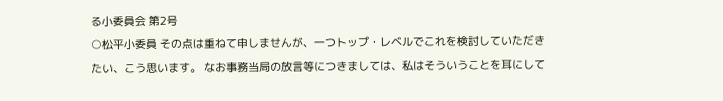る小委員会 第2号
○松平小委員 その点は重ねて申しませんが、一つトップ・レベルでこれを検討していただきたい、こう思います。 なお事務当局の放言等につきましては、私はそういうことを耳にして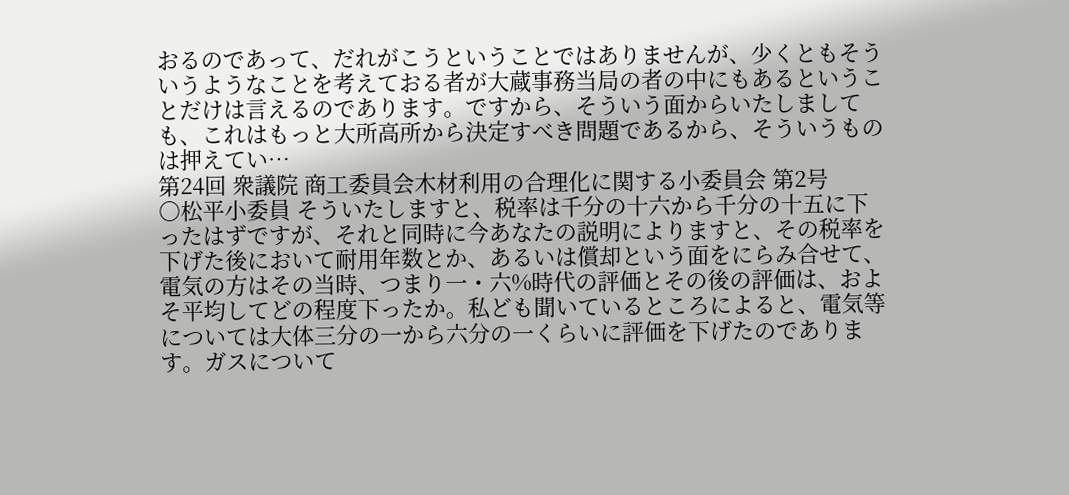おるのであって、だれがこうということではありませんが、少くともそういうようなことを考えておる者が大蔵事務当局の者の中にもあるということだけは言えるのであります。ですから、そういう面からいたしましても、これはもっと大所高所から決定すべき問題であるから、そういうものは押えてい…
第24回 衆議院 商工委員会木材利用の合理化に関する小委員会 第2号
○松平小委員 そういたしますと、税率は千分の十六から千分の十五に下ったはずですが、それと同時に今あなたの説明によりますと、その税率を下げた後において耐用年数とか、あるいは償却という面をにらみ合せて、電気の方はその当時、つまり一・六%時代の評価とその後の評価は、およそ平均してどの程度下ったか。私ども聞いているところによると、電気等については大体三分の一から六分の一くらいに評価を下げたのであります。ガスについて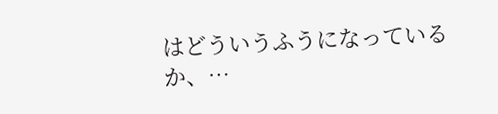はどういうふうになっているか、…